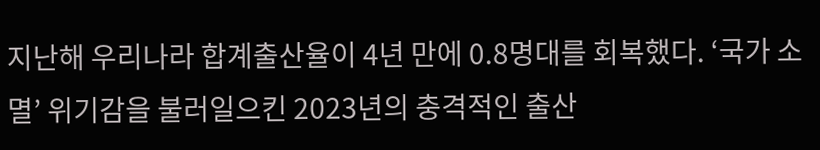지난해 우리나라 합계출산율이 4년 만에 0.8명대를 회복했다. ‘국가 소멸’ 위기감을 불러일으킨 2023년의 충격적인 출산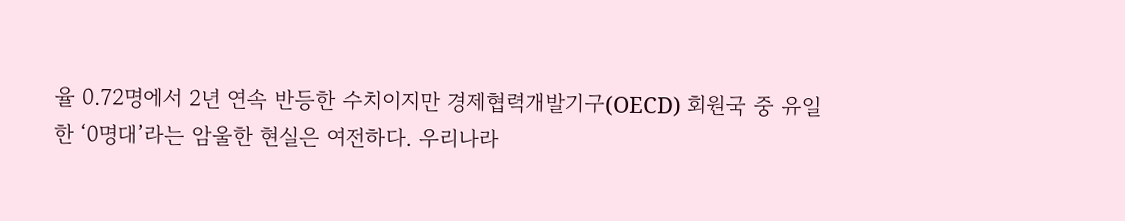율 0.72명에서 2년 연속 반등한 수치이지만 경제협력개발기구(OECD) 회원국 중 유일한 ‘0명대’라는 암울한 현실은 여전하다. 우리나라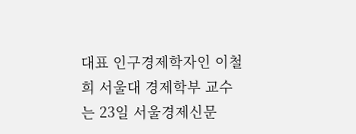대표 인구경제학자인 이철희 서울대 경제학부 교수는 23일 서울경제신문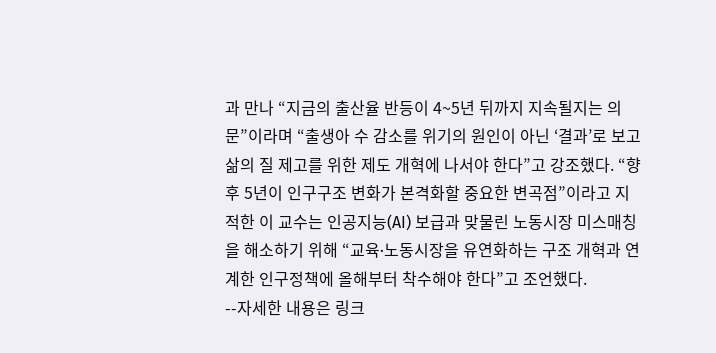과 만나 “지금의 출산율 반등이 4~5년 뒤까지 지속될지는 의문”이라며 “출생아 수 감소를 위기의 원인이 아닌 ‘결과’로 보고 삶의 질 제고를 위한 제도 개혁에 나서야 한다”고 강조했다. “향후 5년이 인구구조 변화가 본격화할 중요한 변곡점”이라고 지적한 이 교수는 인공지능(AI) 보급과 맞물린 노동시장 미스매칭을 해소하기 위해 “교육∙노동시장을 유연화하는 구조 개혁과 연계한 인구정책에 올해부터 착수해야 한다”고 조언했다.
--자세한 내용은 링크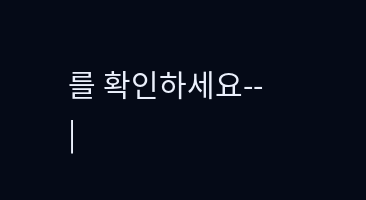를 확인하세요--
|